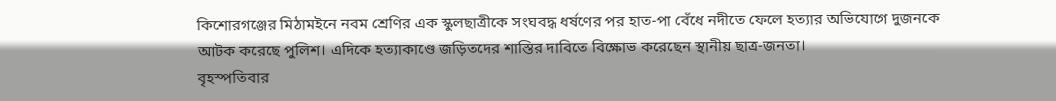কিশোরগঞ্জের মিঠামইনে নবম শ্রেণির এক স্কুলছাত্রীকে সংঘবদ্ধ ধর্ষণের পর হাত-পা বেঁধে নদীতে ফেলে হত্যার অভিযোগে দুজনকে আটক করেছে পুলিশ। এদিকে হত্যাকাণ্ডে জড়িতদের শাস্তির দাবিতে বিক্ষোভ করেছেন স্থানীয় ছাত্র-জনতা।
বৃহস্পতিবার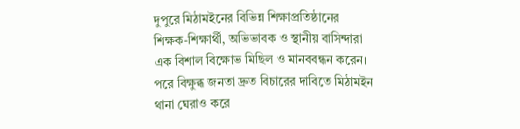দুপুরে মিঠামইনের বিভিন্ন শিক্ষাপ্রতিষ্ঠানের শিক্ষক-শিক্ষার্থী, অভিভাবক ও স্থানীয় বাসিন্দারা এক বিশাল বিক্ষোভ মিছিল ও মানববন্ধন করেন। পরে বিক্ষুব্ধ জনতা দ্রুত বিচারের দাবিতে মিঠামইন থানা ঘেরাও করে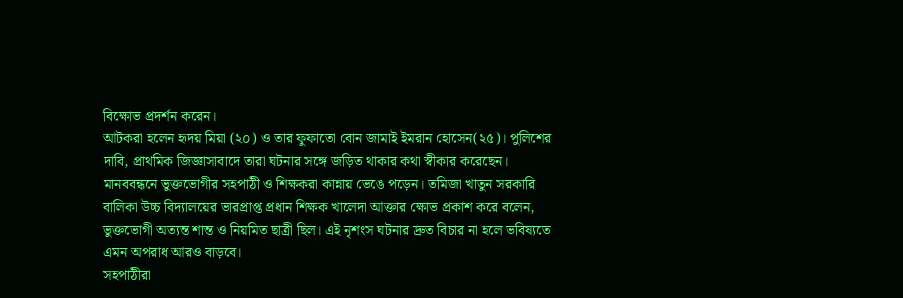বিক্ষোভ প্রদর্শন করেন।
আটকরা হলেন হৃদয় মিয়া (২০) ও তার ফুফাতো বোন জামাই ইমরান হোসেন(২৫)। পুলিশের দাবি, প্রাথমিক জিজ্ঞাসাবাদে তারা ঘটনার সঙ্গে জড়িত থাকার কথা স্বীকার করেছেন।
মানববন্ধনে ভুক্তভোগীর সহপাঠী ও শিক্ষকরা কান্নায় ভেঙে পড়েন। তমিজা খাতুন সরকারি বালিকা উচ্চ বিদ্যালয়ের ভারপ্রাপ্ত প্রধান শিক্ষক খালেদা আক্তার ক্ষোভ প্রকাশ করে বলেন, ভুক্তভোগী অত্যন্ত শান্ত ও নিয়মিত ছাত্রী ছিল। এই নৃশংস ঘটনার দ্রুত বিচার না হলে ভবিষ্যতে এমন অপরাধ আরও বাড়বে।
সহপাঠীরা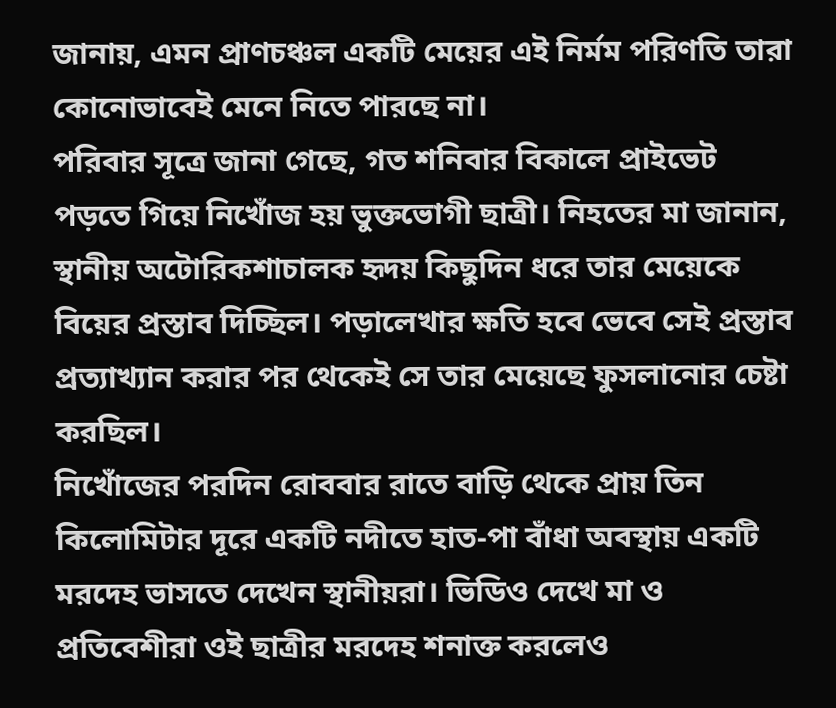জানায়, এমন প্রাণচঞ্চল একটি মেয়ের এই নির্মম পরিণতি তারা কোনোভাবেই মেনে নিতে পারছে না।
পরিবার সূত্রে জানা গেছে, গত শনিবার বিকালে প্রাইভেট পড়তে গিয়ে নিখোঁজ হয় ভুক্তভোগী ছাত্রী। নিহতের মা জানান, স্থানীয় অটোরিকশাচালক হৃদয় কিছুদিন ধরে তার মেয়েকে বিয়ের প্রস্তাব দিচ্ছিল। পড়ালেখার ক্ষতি হবে ভেবে সেই প্রস্তাব প্রত্যাখ্যান করার পর থেকেই সে তার মেয়েছে ফুসলানোর চেষ্টা করছিল।
নিখোঁজের পরদিন রোববার রাতে বাড়ি থেকে প্রায় তিন কিলোমিটার দূরে একটি নদীতে হাত-পা বাঁধা অবস্থায় একটি মরদেহ ভাসতে দেখেন স্থানীয়রা। ভিডিও দেখে মা ও প্রতিবেশীরা ওই ছাত্রীর মরদেহ শনাক্ত করলেও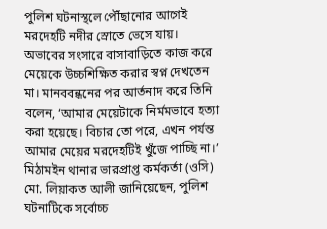পুলিশ ঘটনাস্থলে পৌঁছানোর আগেই মরদেহটি নদীর স্রোতে ভেসে যায়।
অভাবের সংসারে বাসাবাড়িতে কাজ করে মেয়েকে উচ্চশিক্ষিত করার স্বপ্ন দেখতেন মা। মানববন্ধনের পর আর্তনাদ করে তিনি বলেন, ‘আমার মেয়েটাকে নির্মমভাবে হত্যা করা হয়েছে। বিচার তো পরে, এখন পর্যন্ত আমার মেয়ের মরদেহটিই খুঁজে পাচ্ছি না।’
মিঠামইন থানার ভারপ্রাপ্ত কর্মকর্তা (ওসি) মো. লিয়াকত আলী জানিয়েছেন, পুলিশ ঘটনাটিকে সর্বোচ্চ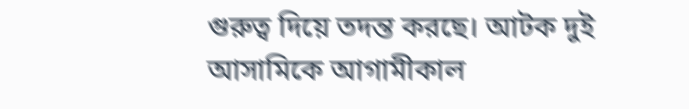গুরুত্ব দিয়ে তদন্ত করছে। আটক দুই আসামিকে আগামীকাল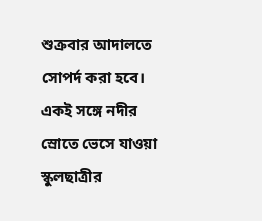শুক্রবার আদালতে সোপর্দ করা হবে। একই সঙ্গে নদীর স্রোতে ভেসে যাওয়া স্কুলছাত্রীর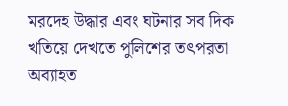মরদেহ উদ্ধার এবং ঘটনার সব দিক খতিয়ে দেখতে পুলিশের তৎপরতা অব্যাহত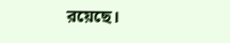রয়েছে।